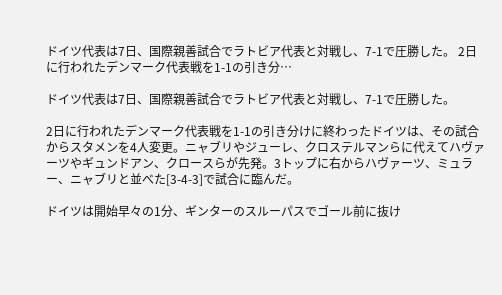ドイツ代表は7日、国際親善試合でラトビア代表と対戦し、7-1で圧勝した。 2日に行われたデンマーク代表戦を1-1の引き分…

ドイツ代表は7日、国際親善試合でラトビア代表と対戦し、7-1で圧勝した。

2日に行われたデンマーク代表戦を1-1の引き分けに終わったドイツは、その試合からスタメンを4人変更。ニャブリやジューレ、クロステルマンらに代えてハヴァーツやギュンドアン、クロースらが先発。3トップに右からハヴァーツ、ミュラー、ニャブリと並べた[3-4-3]で試合に臨んだ。

ドイツは開始早々の1分、ギンターのスルーパスでゴール前に抜け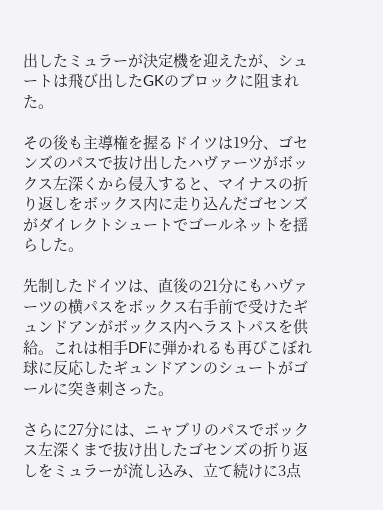出したミュラーが決定機を迎えたが、シュートは飛び出したGKのブロックに阻まれた。

その後も主導権を握るドイツは19分、ゴセンズのパスで抜け出したハヴァーツがボックス左深くから侵入すると、マイナスの折り返しをボックス内に走り込んだゴセンズがダイレクトシュートでゴールネットを揺らした。

先制したドイツは、直後の21分にもハヴァーツの横パスをボックス右手前で受けたギュンドアンがボックス内へラストパスを供給。これは相手DFに弾かれるも再びこぼれ球に反応したギュンドアンのシュートがゴールに突き刺さった。

さらに27分には、ニャブリのパスでボックス左深くまで抜け出したゴセンズの折り返しをミュラーが流し込み、立て続けに3点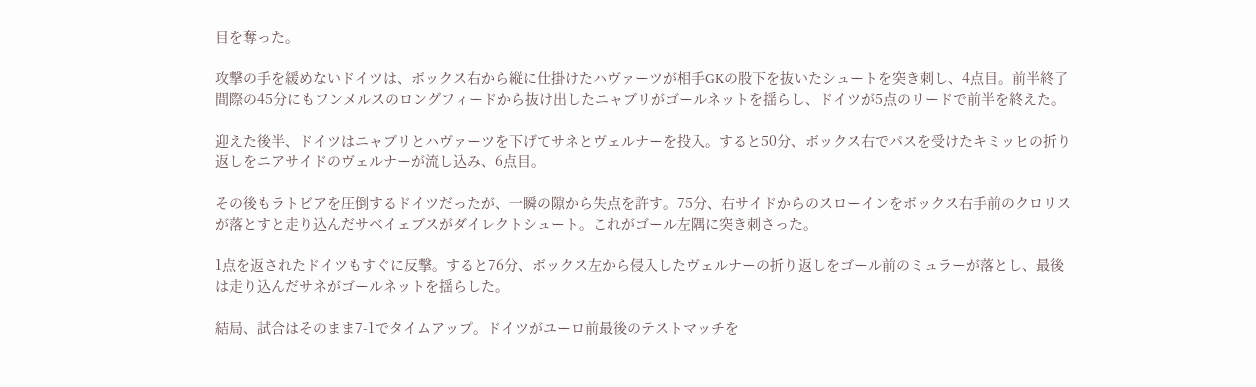目を奪った。

攻撃の手を緩めないドイツは、ボックス右から縦に仕掛けたハヴァーツが相手GKの股下を抜いたシュートを突き刺し、4点目。前半終了間際の45分にもフンメルスのロングフィードから抜け出したニャブリがゴールネットを揺らし、ドイツが5点のリードで前半を終えた。

迎えた後半、ドイツはニャブリとハヴァーツを下げてサネとヴェルナーを投入。すると50分、ボックス右でパスを受けたキミッヒの折り返しをニアサイドのヴェルナーが流し込み、6点目。

その後もラトビアを圧倒するドイツだったが、一瞬の隙から失点を許す。75分、右サイドからのスローインをボックス右手前のクロリスが落とすと走り込んだサベイェブスがダイレクトシュート。これがゴール左隅に突き刺さった。

1点を返されたドイツもすぐに反撃。すると76分、ボックス左から侵入したヴェルナーの折り返しをゴール前のミュラーが落とし、最後は走り込んだサネがゴールネットを揺らした。

結局、試合はそのまま7-1でタイムアップ。ドイツがユーロ前最後のテストマッチを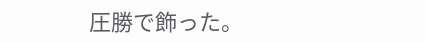圧勝で飾った。